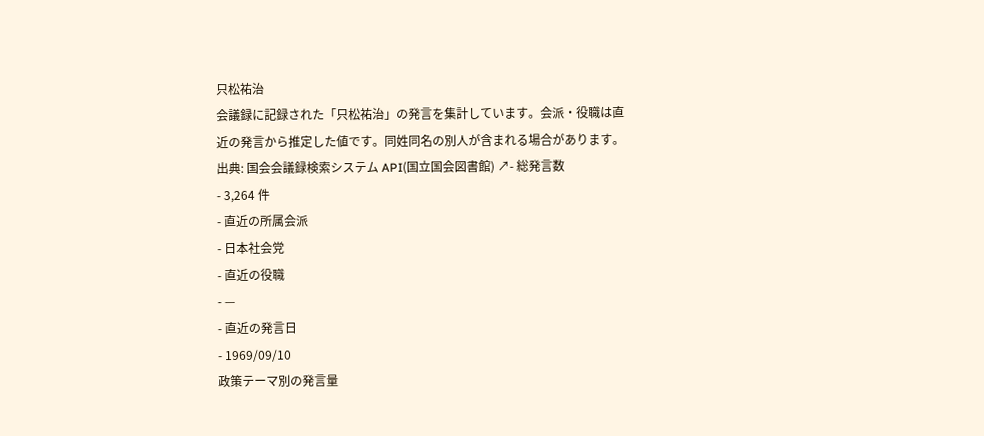只松祐治
会議録に記録された「只松祐治」の発言を集計しています。会派・役職は直近の発言から推定した値です。同姓同名の別人が含まれる場合があります。
出典: 国会会議録検索システム API(国立国会図書館) ↗- 総発言数
- 3,264 件
- 直近の所属会派
- 日本社会党
- 直近の役職
- —
- 直近の発言日
- 1969/09/10
政策テーマ別の発言量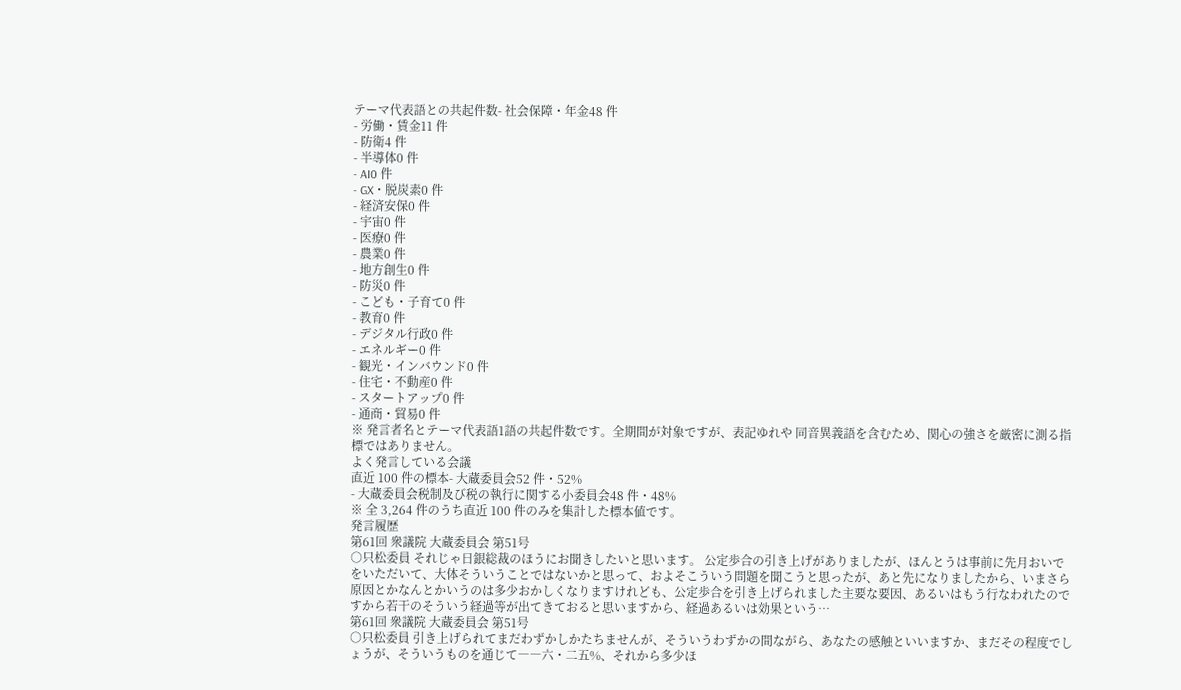テーマ代表語との共起件数- 社会保障・年金48 件
- 労働・賃金11 件
- 防衛4 件
- 半導体0 件
- AI0 件
- GX・脱炭素0 件
- 経済安保0 件
- 宇宙0 件
- 医療0 件
- 農業0 件
- 地方創生0 件
- 防災0 件
- こども・子育て0 件
- 教育0 件
- デジタル行政0 件
- エネルギー0 件
- 観光・インバウンド0 件
- 住宅・不動産0 件
- スタートアップ0 件
- 通商・貿易0 件
※ 発言者名とテーマ代表語1語の共起件数です。全期間が対象ですが、表記ゆれや 同音異義語を含むため、関心の強さを厳密に測る指標ではありません。
よく発言している会議
直近 100 件の標本- 大蔵委員会52 件・52%
- 大蔵委員会税制及び税の執行に関する小委員会48 件・48%
※ 全 3,264 件のうち直近 100 件のみを集計した標本値です。
発言履歴
第61回 衆議院 大蔵委員会 第51号
○只松委員 それじゃ日銀総裁のほうにお聞きしたいと思います。 公定歩合の引き上げがありましたが、ほんとうは事前に先月おいでをいただいて、大体そういうことではないかと思って、およそこういう問題を聞こうと思ったが、あと先になりましたから、いまさら原因とかなんとかいうのは多少おかしくなりますけれども、公定歩合を引き上げられました主要な要因、あるいはもう行なわれたのですから若干のそういう経過等が出てきておると思いますから、経過あるいは効果という…
第61回 衆議院 大蔵委員会 第51号
○只松委員 引き上げられてまだわずかしかたちませんが、そういうわずかの間ながら、あなたの感触といいますか、まだその程度でしょうが、そういうものを通じて――六・二五%、それから多少ほ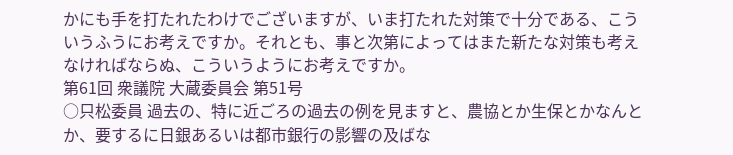かにも手を打たれたわけでございますが、いま打たれた対策で十分である、こういうふうにお考えですか。それとも、事と次第によってはまた新たな対策も考えなければならぬ、こういうようにお考えですか。
第61回 衆議院 大蔵委員会 第51号
○只松委員 過去の、特に近ごろの過去の例を見ますと、農協とか生保とかなんとか、要するに日銀あるいは都市銀行の影響の及ばな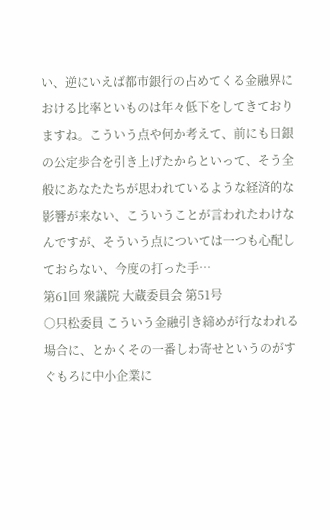い、逆にいえば都市銀行の占めてくる金融界における比率といものは年々低下をしてきておりますね。こういう点や何か考えて、前にも日銀の公定歩合を引き上げたからといって、そう全般にあなたたちが思われているような経済的な影響が来ない、こういうことが言われたわけなんですが、そういう点については一つも心配しておらない、今度の打った手…
第61回 衆議院 大蔵委員会 第51号
○只松委員 こういう金融引き締めが行なわれる場合に、とかくその一番しわ寄せというのがすぐもろに中小企業に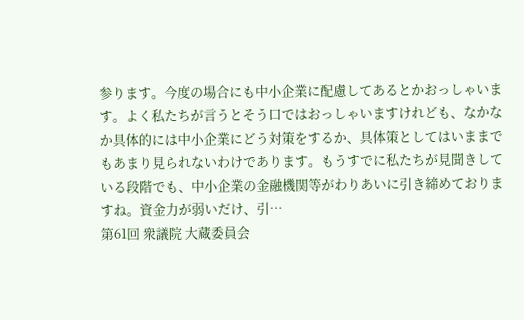参ります。今度の場合にも中小企業に配慮してあるとかおっしゃいます。よく私たちが言うとそう口ではおっしゃいますけれども、なかなか具体的には中小企業にどう対策をするか、具体策としてはいままでもあまり見られないわけであります。もうすでに私たちが見聞きしている段階でも、中小企業の金融機関等がわりあいに引き締めておりますね。資金力が弱いだけ、引…
第61回 衆議院 大蔵委員会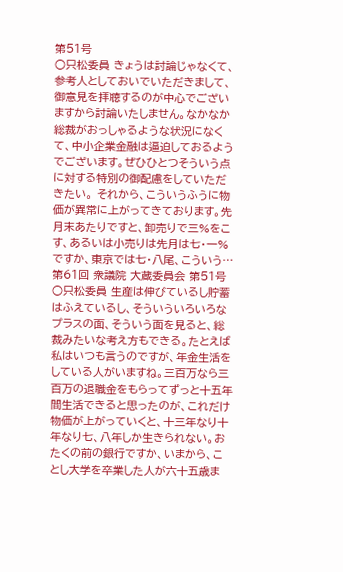第51号
○只松委員 きょうは討論じゃなくて、参考人としておいでいただきまして、御意見を拝聴するのが中心でございますから討論いたしません。なかなか総裁がおっしゃるような状況になくて、中小企業金融は逼迫しておるようでございます。ぜひひとつそういう点に対する特別の御配慮をしていただきたい。 それから、こういうふうに物価が異常に上がってきております。先月末あたりですと、卸売りで三%をこす、あるいは小売りは先月は七・一%ですか、東京では七・八尾、こういう…
第61回 衆議院 大蔵委員会 第51号
○只松委員 生産は伸びているし貯蓄はふえているし、そういういろいろなプラスの面、そういう面を見ると、総裁みたいな考え方もできる。たとえば私はいつも言うのですが、年金生活をしている人がいますね。三百万なら三百万の退職金をもらってずっと十五年間生活できると思ったのが、これだけ物価が上がっていくと、十三年なり十年なり七、八年しか生きられない。おたくの前の銀行ですか、いまから、ことし大学を卒業した人が六十五歳ま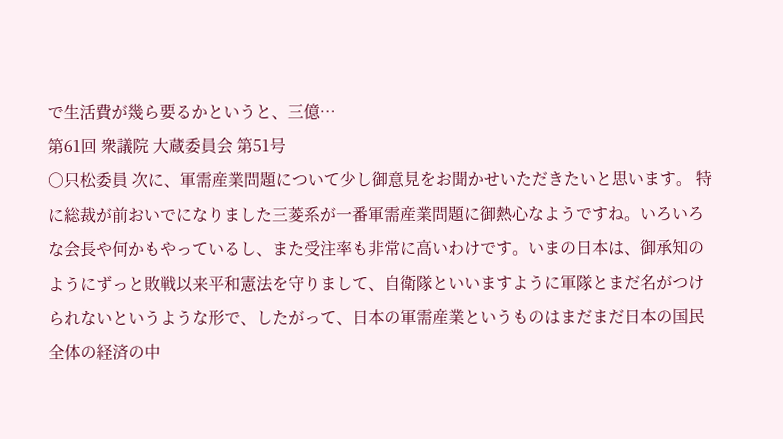で生活費が幾ら要るかというと、三億…
第61回 衆議院 大蔵委員会 第51号
○只松委員 次に、軍需産業問題について少し御意見をお聞かせいただきたいと思います。 特に総裁が前おいでになりました三菱系が一番軍需産業問題に御熱心なようですね。いろいろな会長や何かもやっているし、また受注率も非常に高いわけです。いまの日本は、御承知のようにずっと敗戦以来平和憲法を守りまして、自衛隊といいますように軍隊とまだ名がつけられないというような形で、したがって、日本の軍需産業というものはまだまだ日本の国民全体の経済の中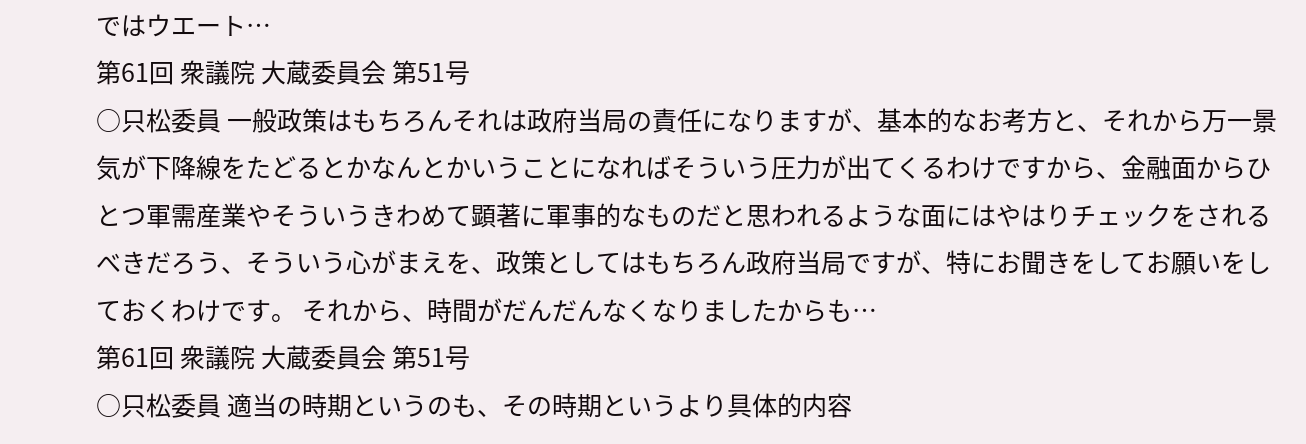ではウエート…
第61回 衆議院 大蔵委員会 第51号
○只松委員 一般政策はもちろんそれは政府当局の責任になりますが、基本的なお考方と、それから万一景気が下降線をたどるとかなんとかいうことになればそういう圧力が出てくるわけですから、金融面からひとつ軍需産業やそういうきわめて顕著に軍事的なものだと思われるような面にはやはりチェックをされるべきだろう、そういう心がまえを、政策としてはもちろん政府当局ですが、特にお聞きをしてお願いをしておくわけです。 それから、時間がだんだんなくなりましたからも…
第61回 衆議院 大蔵委員会 第51号
○只松委員 適当の時期というのも、その時期というより具体的内容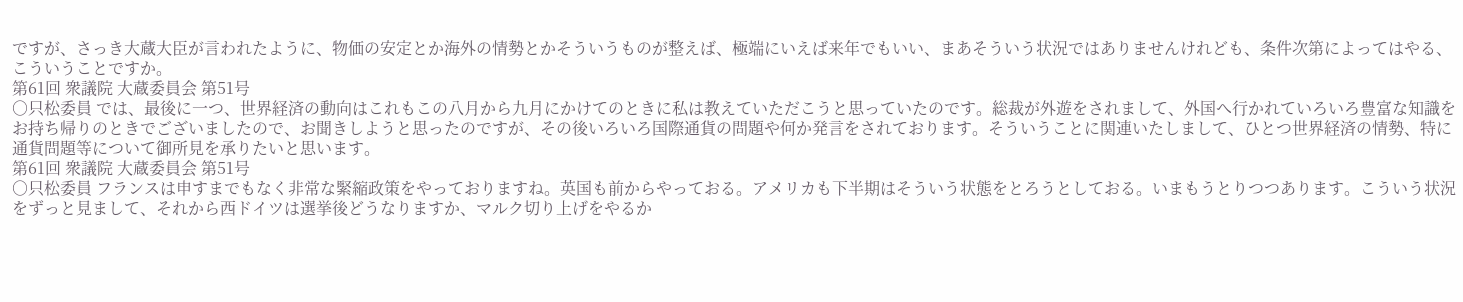ですが、さっき大蔵大臣が言われたように、物価の安定とか海外の情勢とかそういうものが整えば、極端にいえば来年でもいい、まあそういう状況ではありませんけれども、条件次第によってはやる、こういうことですか。
第61回 衆議院 大蔵委員会 第51号
○只松委員 では、最後に一つ、世界経済の動向はこれもこの八月から九月にかけてのときに私は教えていただこうと思っていたのです。総裁が外遊をされまして、外国へ行かれていろいろ豊富な知識をお持ち帰りのときでございましたので、お聞きしようと思ったのですが、その後いろいろ国際通貨の問題や何か発言をされております。そういうことに関連いたしまして、ひとつ世界経済の情勢、特に通貨問題等について御所見を承りたいと思います。
第61回 衆議院 大蔵委員会 第51号
○只松委員 フランスは申すまでもなく非常な緊縮政策をやっておりますね。英国も前からやっておる。アメリカも下半期はそういう状態をとろうとしておる。いまもうとりつつあります。こういう状況をずっと見まして、それから西ドイツは選挙後どうなりますか、マルク切り上げをやるか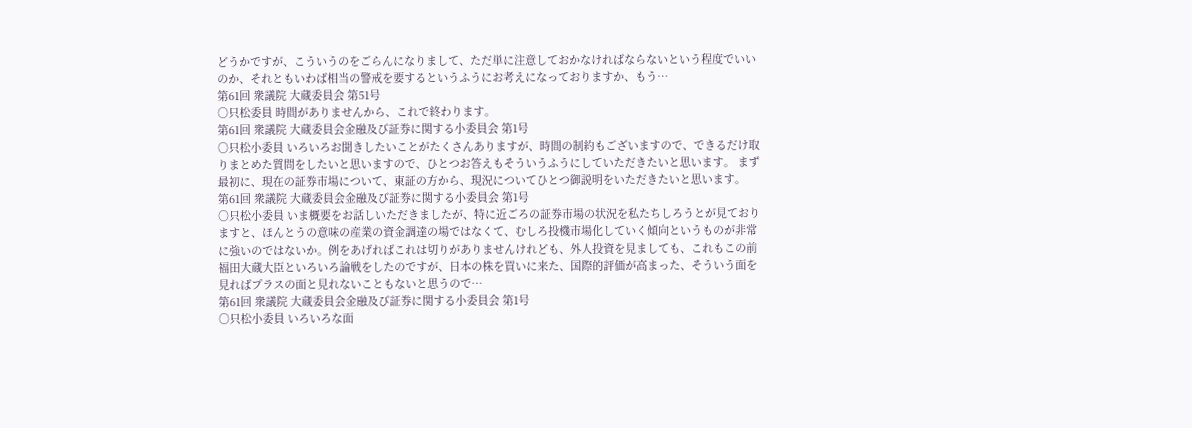どうかですが、こういうのをごらんになりまして、ただ単に注意しておかなければならないという程度でいいのか、それともいわば相当の警戒を要するというふうにお考えになっておりますか、もう…
第61回 衆議院 大蔵委員会 第51号
○只松委員 時間がありませんから、これで終わります。
第61回 衆議院 大蔵委員会金融及び証券に関する小委員会 第1号
○只松小委員 いろいろお聞きしたいことがたくさんありますが、時間の制約もございますので、できるだけ取りまとめた質問をしたいと思いますので、ひとつお答えもそういうふうにしていただきたいと思います。 まず最初に、現在の証券市場について、東証の方から、現況についてひとつ御説明をいただきたいと思います。
第61回 衆議院 大蔵委員会金融及び証券に関する小委員会 第1号
○只松小委員 いま概要をお話しいただきましたが、特に近ごろの証券市場の状況を私たちしろうとが見ておりますと、ほんとうの意味の産業の資金調達の場ではなくて、むしろ投機市場化していく傾向というものが非常に強いのではないか。例をあげればこれは切りがありませんけれども、外人投資を見ましても、これもこの前福田大蔵大臣といろいろ論戦をしたのですが、日本の株を買いに来た、国際的評価が高まった、そういう面を見ればプラスの面と見れないこともないと思うので…
第61回 衆議院 大蔵委員会金融及び証券に関する小委員会 第1号
○只松小委員 いろいろな面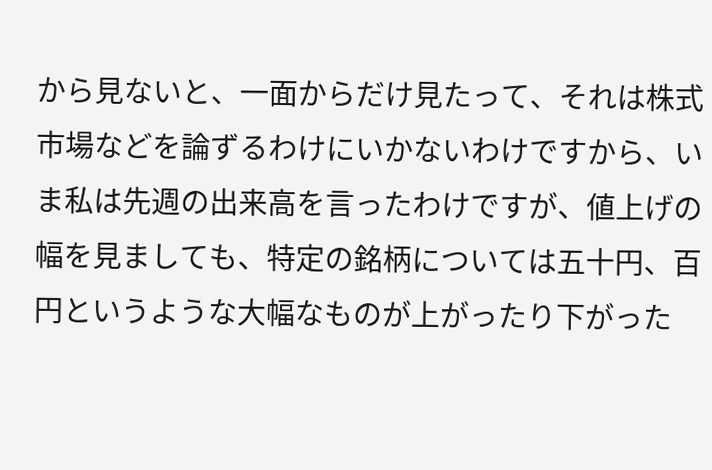から見ないと、一面からだけ見たって、それは株式市場などを論ずるわけにいかないわけですから、いま私は先週の出来高を言ったわけですが、値上げの幅を見ましても、特定の銘柄については五十円、百円というような大幅なものが上がったり下がった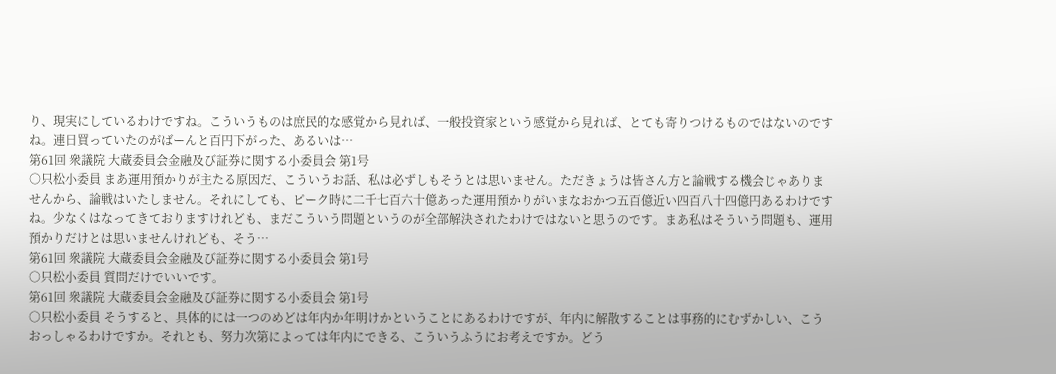り、現実にしているわけですね。こういうものは庶民的な感覚から見れば、一般投資家という感覚から見れば、とても寄りつけるものではないのですね。連日買っていたのがばーんと百円下がった、あるいは…
第61回 衆議院 大蔵委員会金融及び証券に関する小委員会 第1号
○只松小委員 まあ運用預かりが主たる原因だ、こういうお話、私は必ずしもそうとは思いません。ただきょうは皆さん方と論戦する機会じゃありませんから、論戦はいたしません。それにしても、ピーク時に二千七百六十億あった運用預かりがいまなおかつ五百億近い四百八十四億円あるわけですね。少なくはなってきておりますけれども、まだこういう問題というのが全部解決されたわけではないと思うのです。まあ私はそういう問題も、運用預かりだけとは思いませんけれども、そう…
第61回 衆議院 大蔵委員会金融及び証券に関する小委員会 第1号
○只松小委員 質問だけでいいです。
第61回 衆議院 大蔵委員会金融及び証券に関する小委員会 第1号
○只松小委員 そうすると、具体的には一つのめどは年内か年明けかということにあるわけですが、年内に解散することは事務的にむずかしい、こうおっしゃるわけですか。それとも、努力次第によっては年内にできる、こういうふうにお考えですか。どう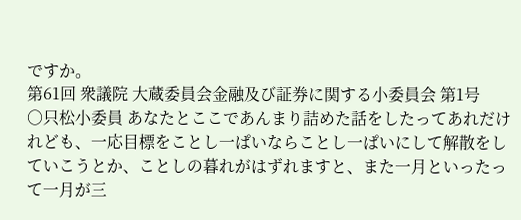ですか。
第61回 衆議院 大蔵委員会金融及び証券に関する小委員会 第1号
○只松小委員 あなたとここであんまり詰めた話をしたってあれだけれども、一応目標をことし一ぱいならことし一ぱいにして解散をしていこうとか、ことしの暮れがはずれますと、また一月といったって一月が三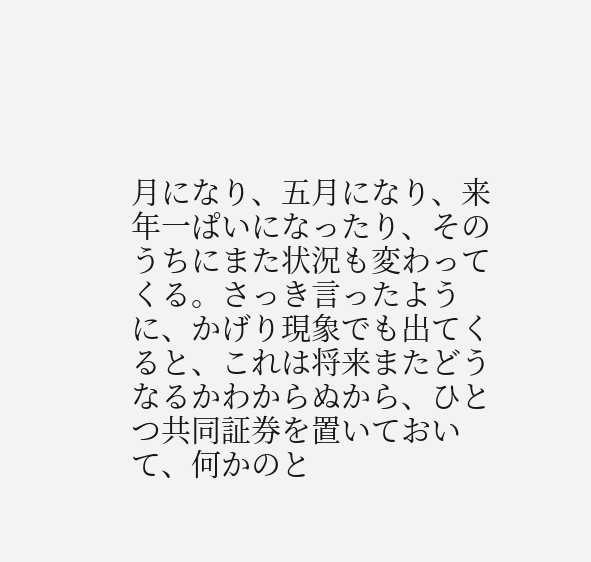月になり、五月になり、来年一ぱいになったり、そのうちにまた状況も変わってくる。さっき言ったように、かげり現象でも出てくると、これは将来またどうなるかわからぬから、ひとつ共同証券を置いておいて、何かのと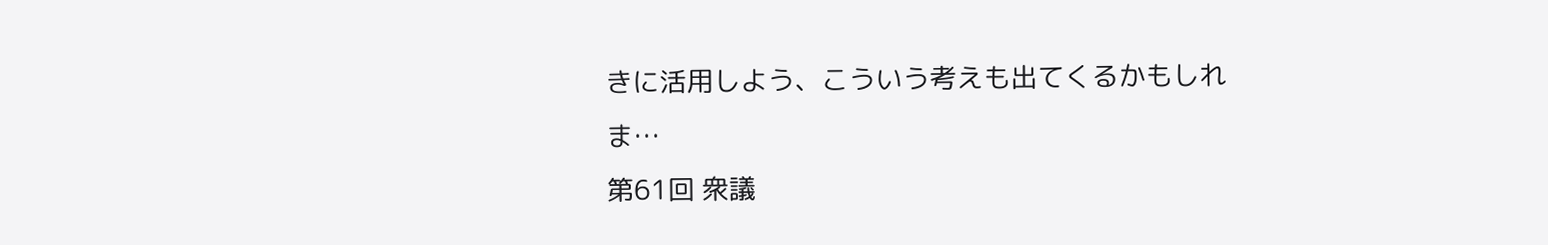きに活用しよう、こういう考えも出てくるかもしれま…
第61回 衆議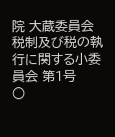院 大蔵委員会税制及び税の執行に関する小委員会 第1号
○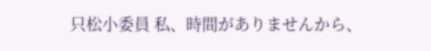只松小委員 私、時間がありませんから、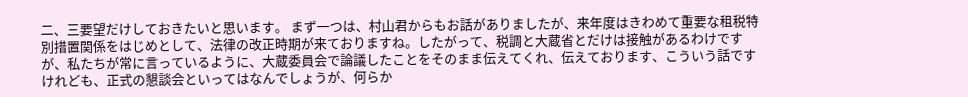二、三要望だけしておきたいと思います。 まず一つは、村山君からもお話がありましたが、来年度はきわめて重要な租税特別措置関係をはじめとして、法律の改正時期が来ておりますね。したがって、税調と大蔵省とだけは接触があるわけですが、私たちが常に言っているように、大蔵委員会で論議したことをそのまま伝えてくれ、伝えております、こういう話ですけれども、正式の懇談会といってはなんでしょうが、何らか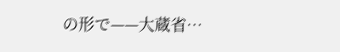の形で——大蔵省…